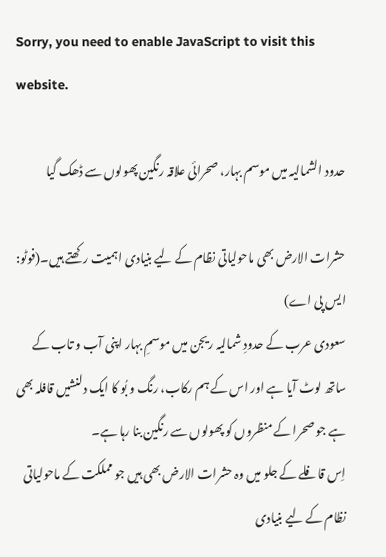Sorry, you need to enable JavaScript to visit this website.

حدود الشمالیہ میں موسم بہار، صحرائی علاقہ رنگین پھولوں سے ڈھک گیا

حشرات الارض بھی ماحولیاتی نظام کے لیے بنیادی اہمیت رکھتے ہیں۔(فوٹو: ایس پی اے)
سعودی عرب کے حدودِ شمالیہ ریجن میں موسمِ بہار اپنی آب و تاب کے ساتھ لوٹ آیا ہے اور اس کے ہم رکاب، رنگ و بُو کا ایک دلنشیں قافلہ بھی ہے جو صحرا کے منظروں کو پھولوں سے رنگین بنا رہا ہے۔
اِس قافلے کے جلو میں وہ حشرات الارض بھی ہیں جو مملکت کے ماحولیاتی نظام کے لیے بنیادی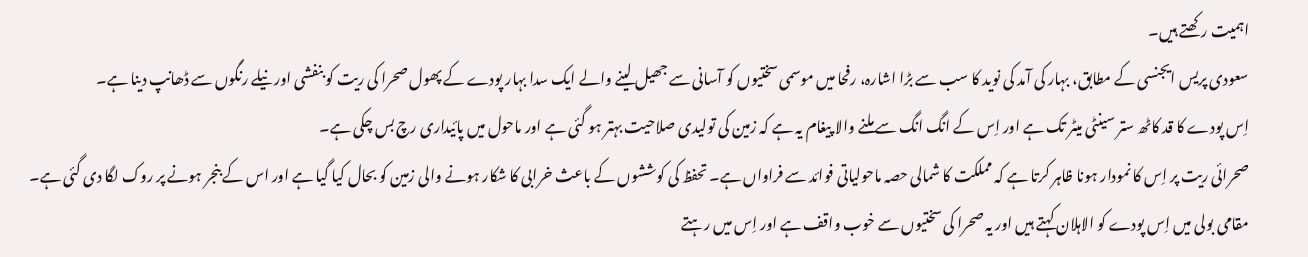اہمیت رکھتے ہیں۔
سعودی پریس ایجنسی کے مطابق، بہار کی آمد کی نوید کا سب سے بڑا اشارہ، رفحا میں موسمی سختیوں کو آسانی سے جھیل لینے والے ایک سدا بہار پودے کے پھول صحرا کی ریت کو بنفشی اور نیلے رنگوں سے ڈھانپ دینا ہے۔
اِس پودے کا قد کاٹھ ستر سینٹی میٹر تک ہے اور اِس کے انگ انگ سے ملنے والا پیغام یہ ہے کہ زمین کی تولیدی صلاحیت بہتر ہو گئی ہے اور ماحول میں پائیداری رچ بس چکی ہے۔
صحرائی ریت پر اِس کا نمودار ہونا ظاہر کرتا ہے کہ مملکت کا شمالی حصہ ماحولیاتی فوائد سے فراواں ہے۔ تحفظ کی کوششوں کے باعث خرابی کا شکار ہونے والی زمین کو بحال کیا گیا ہے اور اس کے بنجر ہونے پر روک لگا دی گئی ہے۔
مقامی بولی میں اِس پودے کو الاہلان کہتے ہیں اور یہ صحرا کی سختیوں سے خوب واقف ہے اور اِس میں رہتے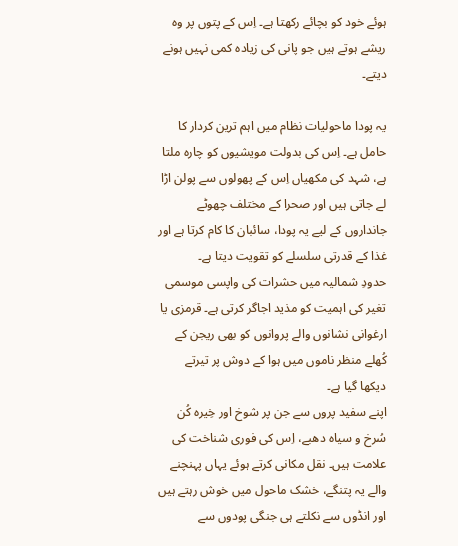ہوئے خود کو بچائے رکھتا ہے۔ اِس کے پتوں پر وہ ریشے ہوتے ہیں جو پانی کی زیادہ کمی نہیں ہونے دیتے۔

یہ پودا ماحولیات نظام میں اہم ترین کردار کا حامل ہے۔ اِس کی بدولت مویشیوں کو چارہ ملتا ہے، شہد کی مکھیاں اِس کے پھولوں سے پولن اڑا لے جاتی ہیں اور صحرا کے مختلف چھوٹے جانداروں کے لیے یہ پودا، سائبان کا کام کرتا ہے اور غذا کے قدرتی سلسلے کو تقویت دیتا ہے۔
حدودِ شمالیہ میں حشرات کی واپسی موسمی تغیر کی اہمیت کو مذید اجاگر کرتی ہے۔ قرمزی یا ارغوانی نشانوں والے پروانوں کو بھی ریجن کے کُھلے منظر ناموں میں ہوا کے دوش پر تیرتے دیکھا گیا ہے۔
اپنے سفید پروں سے جن پر شوخ اور خِیرہ کُن سُرخ و سیاہ دھبے، اِس کی فوری شناخت کی علامت ہیں۔ نقل مکانی کرتے ہوئے یہاں پہنچنے والے یہ پتنگے، خشک ماحول میں خوش رہتے ہیں اور انڈوں سے نکلتے ہی جنگی پودوں سے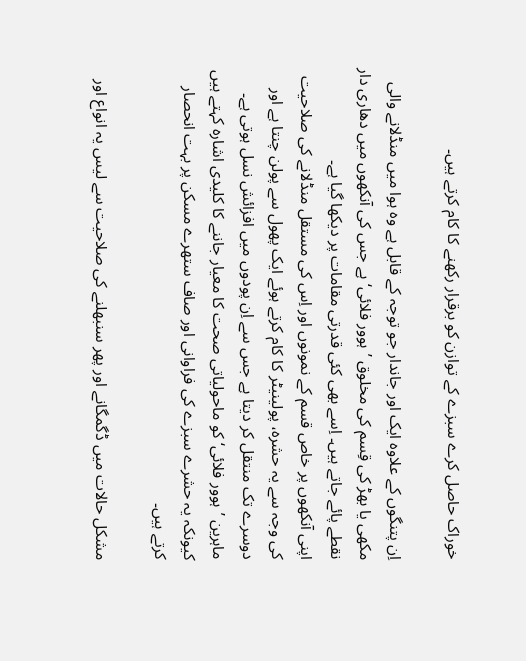خوراک حاصل کرے سبزے کے توازن کو برقرار رکھنے کا کام کرتے ہیں۔

اِن پتنگوں کے علاوہ ایک اور جاندار جو توجہ کے قابل ہے وہ ہوا میں منڈلانے والی مکھی یا بھڑ کی قِسم کی مخلوق ’ہوور فلائی‘ ہے جس کی آنکھوں میں دھاری دار نقطے پائے جاتے ہیں۔ اِسے بھی کئی قدرتی مقامات پر دیکھا گیا ہے۔
اپنی آنکھوں پر خاص قسم کے نمونوں اور اِس کی مستقل منڈلانے کی صلاحیت کی وجہ سے یہ حشرہ، پولینیٹر کا کام کرتے ہوئے ایک پھول سے پولن چنتا ہے اور دوسرے تک منتقل کر دیتا ہے جس سے اِن پودوں میں افزائش نسل ہوتی ہے۔
ماہرین ’ہوور فلائی‘ کو ماحولیاتی صحت کا معیار جاننے کا کلیدی اشارہ کہتے ہیں کیونکہ یہ حشرے سبزے کی فراوانی اور صاف ستھرے مسکن پر بہت انحصار کرتے ہیں۔

مشکل حالات میں ڈگمگانے اور پھر سنبھلنے کی صلاحیت سے لیس یہ انواع اور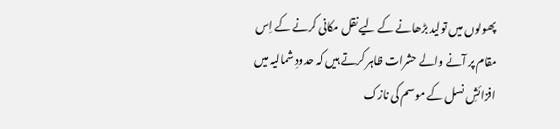پھولوں میں تولید بڑھانے کے لیے نقل مکانی کرنے کے اِس مقام پر آنے والے حشرات ظاہر کرتے ہیں کہ حدودِ شمالیہ میں افزائشِ نسل کے موسم کی نازک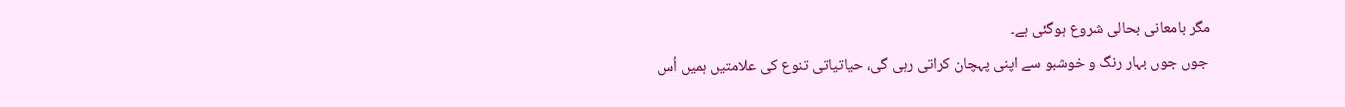مگر بامعانی بحالی شروع ہوگئی ہے۔
 جوں جوں بہار رنگ و خوشبو سے اپنی پہچان کراتی رہی گی، حیاتیاتی تنوع کی علامتیں ہمیں اُس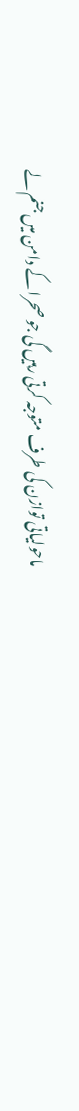ماحولیاتی توازن کی طرف متوجہ کرتی رہیں گی جو صحرا کے دامن میں جنم لے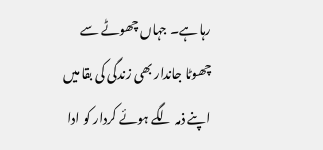رہا ہے۔ جہاں چھوٹے سے چھوٹا جاندار بھی زندگی کی بقا میں اپنے ذمہ لگے ہوئے کردار کو ادا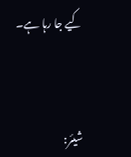کیے جا رہا ہے۔



شیئر: